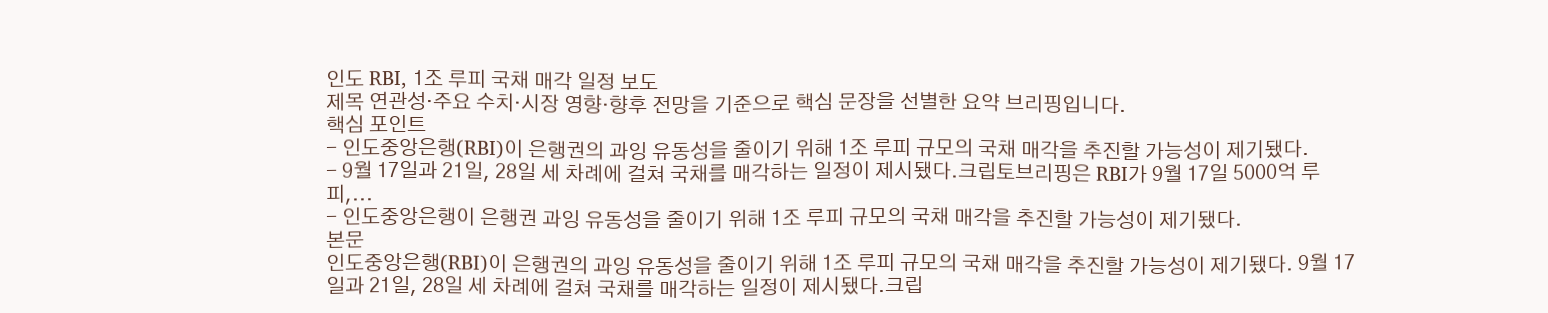인도 RBI, 1조 루피 국채 매각 일정 보도
제목 연관성·주요 수치·시장 영향·향후 전망을 기준으로 핵심 문장을 선별한 요약 브리핑입니다.
핵심 포인트
- 인도중앙은행(RBI)이 은행권의 과잉 유동성을 줄이기 위해 1조 루피 규모의 국채 매각을 추진할 가능성이 제기됐다.
- 9월 17일과 21일, 28일 세 차례에 걸쳐 국채를 매각하는 일정이 제시됐다.크립토브리핑은 RBI가 9월 17일 5000억 루피,...
- 인도중앙은행이 은행권 과잉 유동성을 줄이기 위해 1조 루피 규모의 국채 매각을 추진할 가능성이 제기됐다.
본문
인도중앙은행(RBI)이 은행권의 과잉 유동성을 줄이기 위해 1조 루피 규모의 국채 매각을 추진할 가능성이 제기됐다. 9월 17일과 21일, 28일 세 차례에 걸쳐 국채를 매각하는 일정이 제시됐다.크립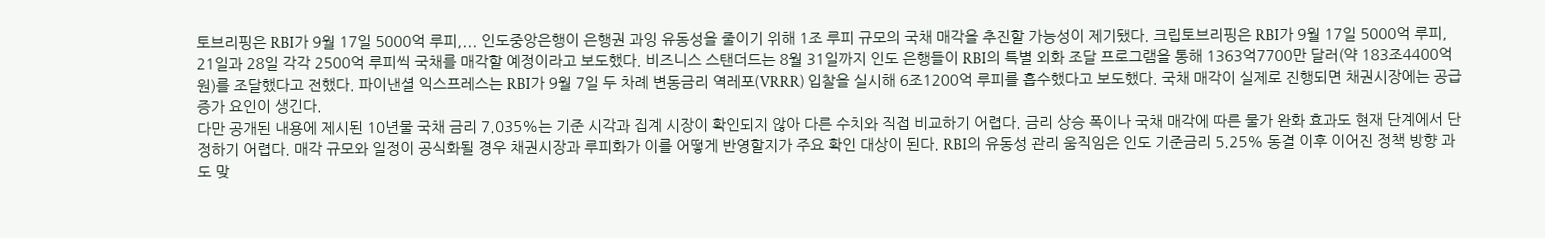토브리핑은 RBI가 9월 17일 5000억 루피,... 인도중앙은행이 은행권 과잉 유동성을 줄이기 위해 1조 루피 규모의 국채 매각을 추진할 가능성이 제기됐다. 크립토브리핑은 RBI가 9월 17일 5000억 루피, 21일과 28일 각각 2500억 루피씩 국채를 매각할 예정이라고 보도했다. 비즈니스 스탠더드는 8월 31일까지 인도 은행들이 RBI의 특별 외화 조달 프로그램을 통해 1363억7700만 달러(약 183조4400억원)를 조달했다고 전했다. 파이낸셜 익스프레스는 RBI가 9월 7일 두 차례 변동금리 역레포(VRRR) 입찰을 실시해 6조1200억 루피를 흡수했다고 보도했다. 국채 매각이 실제로 진행되면 채권시장에는 공급 증가 요인이 생긴다.
다만 공개된 내용에 제시된 10년물 국채 금리 7.035%는 기준 시각과 집계 시장이 확인되지 않아 다른 수치와 직접 비교하기 어렵다. 금리 상승 폭이나 국채 매각에 따른 물가 완화 효과도 현재 단계에서 단정하기 어렵다. 매각 규모와 일정이 공식화될 경우 채권시장과 루피화가 이를 어떻게 반영할지가 주요 확인 대상이 된다. RBI의 유동성 관리 움직임은 인도 기준금리 5.25% 동결 이후 이어진 정책 방향 과도 맞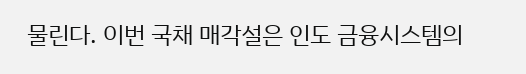물린다. 이번 국채 매각설은 인도 금융시스템의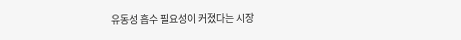유동성 흡수 필요성이 커졌다는 시장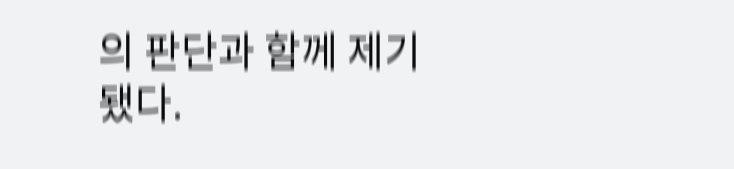의 판단과 함께 제기됐다.